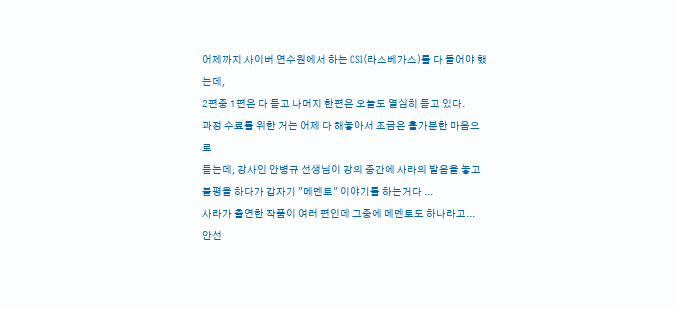어제까지 사이버 연수원에서 하는 CSI(라스베가스)를 다 들어야 했는데,
2편중 1편은 다 듣고 나머지 한편은 오늘도 열심히 듣고 있다.
과정 수료를 위한 거는 어제 다 해놓아서 조금은 홀가분한 마음으로
듣는데, 강사인 안병규 선생님이 강의 중간에 사라의 발음을 놓고
불평을 하다가 갑자기 "메멘토" 이야기를 하는거다 ...
사라가 출연한 작품이 여러 편인데 그중에 메멘토도 하나라고...
안선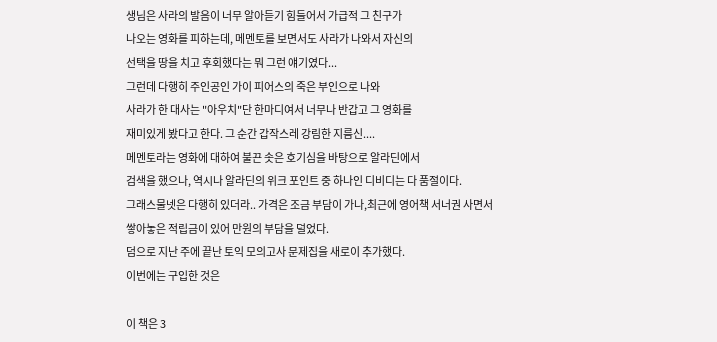생님은 사라의 발음이 너무 알아듣기 힘들어서 가급적 그 친구가
나오는 영화를 피하는데, 메멘토를 보면서도 사라가 나와서 자신의
선택을 땅을 치고 후회했다는 뭐 그런 얘기였다...
그런데 다행히 주인공인 가이 피어스의 죽은 부인으로 나와
사라가 한 대사는 "아우치"단 한마디여서 너무나 반갑고 그 영화를
재미있게 봤다고 한다. 그 순간 갑작스레 강림한 지름신....
메멘토라는 영화에 대하여 불끈 솟은 호기심을 바탕으로 알라딘에서
검색을 했으나, 역시나 알라딘의 위크 포인트 중 하나인 디비디는 다 품절이다.
그래스물넷은 다행히 있더라.. 가격은 조금 부담이 가나,최근에 영어책 서너권 사면서
쌓아놓은 적립금이 있어 만원의 부담을 덜었다.
덤으로 지난 주에 끝난 토익 모의고사 문제집을 새로이 추가했다.
이번에는 구입한 것은

이 책은 3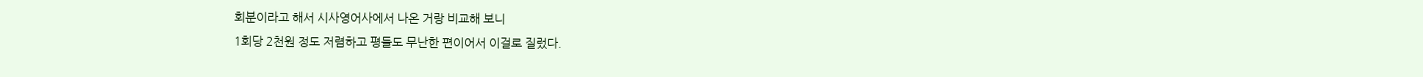회분이라고 해서 시사영어사에서 나온 거랑 비교해 보니
1회당 2천원 정도 저렴하고 평들도 무난한 편이어서 이걸로 질렀다.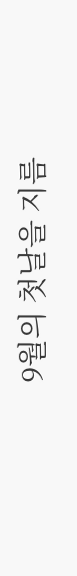9월의 첫날을 지름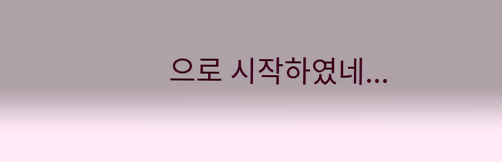으로 시작하였네...